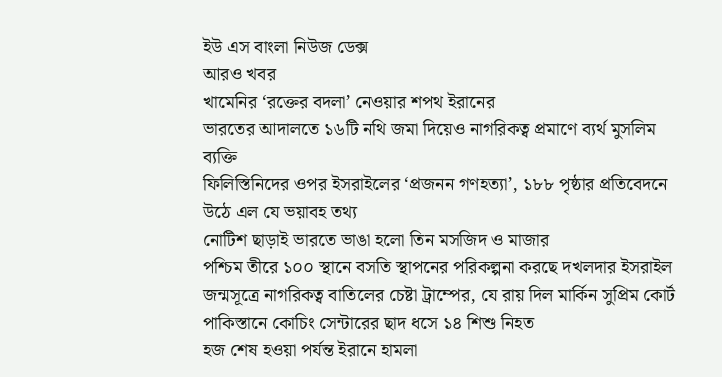ইউ এস বাংলা নিউজ ডেক্স
আরও খবর
খামেনির ‘রক্তের বদলা’ নেওয়ার শপথ ইরানের
ভারতের আদালতে ১৬টি নথি জমা দিয়েও নাগরিকত্ব প্রমাণে ব্যর্থ মুসলিম ব্যক্তি
ফিলিস্তিনিদের ওপর ইসরাইলের ‘প্রজনন গণহত্যা’, ১৮৮ পৃষ্ঠার প্রতিবেদনে উঠে এল যে ভয়াবহ তথ্য
নোটিশ ছাড়াই ভারতে ভাঙা হলো তিন মসজিদ ও মাজার
পশ্চিম তীরে ১০০ স্থানে বসতি স্থাপনের পরিকল্পনা করছে দখলদার ইসরাইল
জন্মসূত্রে নাগরিকত্ব বাতিলের চেষ্টা ট্রাম্পের, যে রায় দিল মার্কিন সুপ্রিম কোর্ট
পাকিস্তানে কোচিং সেন্টারের ছাদ ধসে ১৪ শিশু নিহত
হজ শেষ হওয়া পর্যন্ত ইরানে হামলা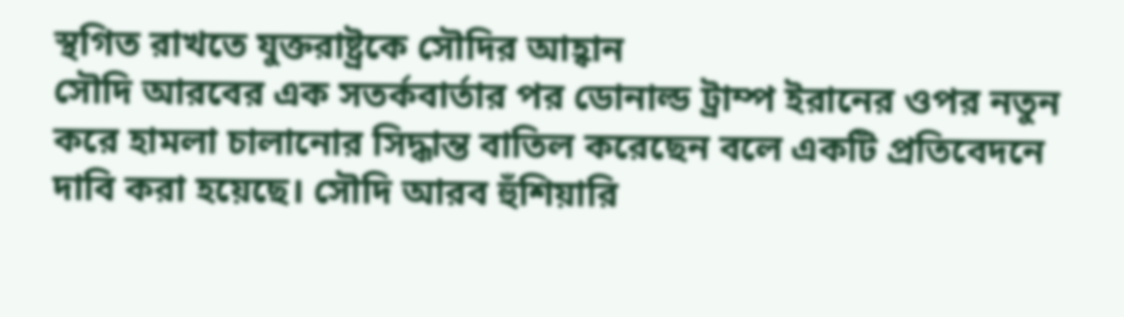স্থগিত রাখতে যুক্তরাষ্ট্রকে সৌদির আহ্বান
সৌদি আরবের এক সতর্কবার্তার পর ডোনাল্ড ট্রাম্প ইরানের ওপর নতুন করে হামলা চালানোর সিদ্ধান্ত বাতিল করেছেন বলে একটি প্রতিবেদনে দাবি করা হয়েছে। সৌদি আরব হুঁশিয়ারি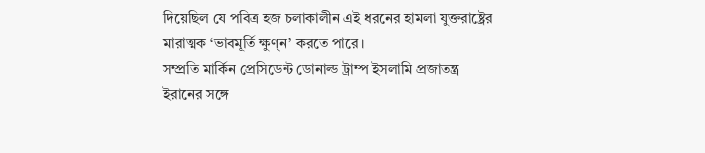দিয়েছিল যে পবিত্র হজ চলাকালীন এই ধরনের হামলা যুক্তরাষ্ট্রের মারাত্মক ‘ভাবমূর্তি ক্ষুণ্ন’ করতে পারে।
সম্প্রতি মার্কিন প্রেসিডেন্ট ডোনাল্ড ট্রাম্প ইসলামি প্রজাতন্ত্র ইরানের সঙ্গে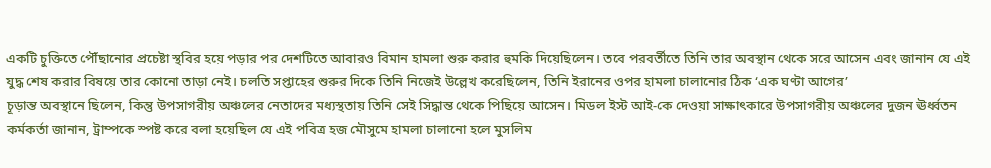একটি চুক্তিতে পৌঁছানোর প্রচেষ্টা স্থবির হয়ে পড়ার পর দেশটিতে আবারও বিমান হামলা শুরু করার হুমকি দিয়েছিলেন। তবে পরবর্তীতে তিনি তার অবস্থান থেকে সরে আসেন এবং জানান যে এই যুদ্ধ শেষ করার বিষয়ে তার কোনো তাড়া নেই। চলতি সপ্তাহের শুরুর দিকে তিনি নিজেই উল্লেখ করেছিলেন, তিনি ইরানের ওপর হামলা চালানোর ঠিক ‘এক ঘণ্টা আগের’
চূড়ান্ত অবস্থানে ছিলেন, কিন্তু উপসাগরীয় অঞ্চলের নেতাদের মধ্যস্থতায় তিনি সেই সিদ্ধান্ত থেকে পিছিয়ে আসেন। মিডল ইস্ট আই-কে দেওয়া সাক্ষাৎকারে উপসাগরীয় অঞ্চলের দুজন ঊর্ধ্বতন কর্মকর্তা জানান, ট্রাম্পকে স্পষ্ট করে বলা হয়েছিল যে এই পবিত্র হজ মৌসুমে হামলা চালানো হলে মুসলিম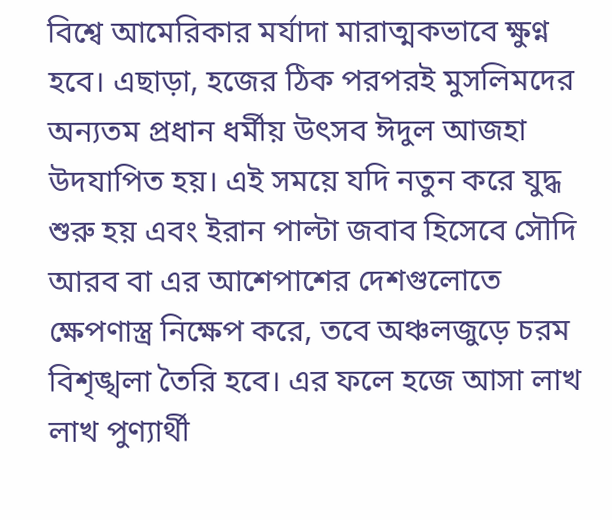বিশ্বে আমেরিকার মর্যাদা মারাত্মকভাবে ক্ষুণ্ন হবে। এছাড়া, হজের ঠিক পরপরই মুসলিমদের অন্যতম প্রধান ধর্মীয় উৎসব ঈদুল আজহা উদযাপিত হয়। এই সময়ে যদি নতুন করে যুদ্ধ শুরু হয় এবং ইরান পাল্টা জবাব হিসেবে সৌদি আরব বা এর আশেপাশের দেশগুলোতে ক্ষেপণাস্ত্র নিক্ষেপ করে, তবে অঞ্চলজুড়ে চরম বিশৃঙ্খলা তৈরি হবে। এর ফলে হজে আসা লাখ লাখ পুণ্যার্থী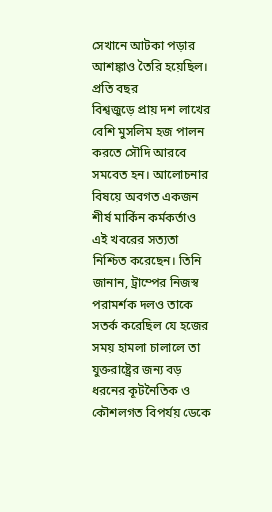সেখানে আটকা পড়ার আশঙ্কাও তৈরি হয়েছিল। প্রতি বছর
বিশ্বজুড়ে প্রায় দশ লাখের বেশি মুসলিম হজ পালন করতে সৌদি আরবে সমবেত হন। আলোচনার বিষয়ে অবগত একজন শীর্ষ মার্কিন কর্মকর্তাও এই খবরের সত্যতা নিশ্চিত করেছেন। তিনি জানান, ট্রাম্পের নিজস্ব পরামর্শক দলও তাকে সতর্ক করেছিল যে হজের সময় হামলা চালালে তা যুক্তরাষ্ট্রের জন্য বড় ধরনের কূটনৈতিক ও কৌশলগত বিপর্যয় ডেকে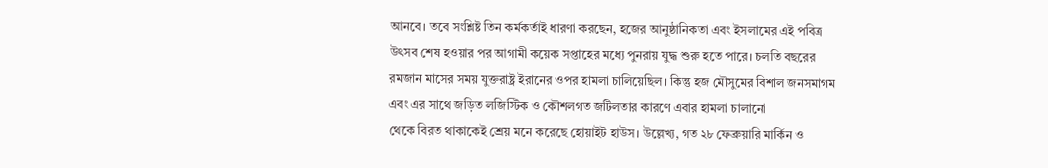আনবে। তবে সংশ্লিষ্ট তিন কর্মকর্তাই ধারণা করছেন, হজের আনুষ্ঠানিকতা এবং ইসলামের এই পবিত্র উৎসব শেষ হওয়ার পর আগামী কয়েক সপ্তাহের মধ্যে পুনরায় যুদ্ধ শুরু হতে পারে। চলতি বছরের রমজান মাসের সময় যুক্তরাষ্ট্র ইরানের ওপর হামলা চালিয়েছিল। কিন্তু হজ মৌসুমের বিশাল জনসমাগম এবং এর সাথে জড়িত লজিস্টিক ও কৌশলগত জটিলতার কারণে এবার হামলা চালানো
থেকে বিরত থাকাকেই শ্রেয় মনে করেছে হোয়াইট হাউস। উল্লেখ্য, গত ২৮ ফেব্রুয়ারি মার্কিন ও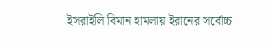ইসরাইলি বিমান হামলায় ইরানের সর্বোচ্চ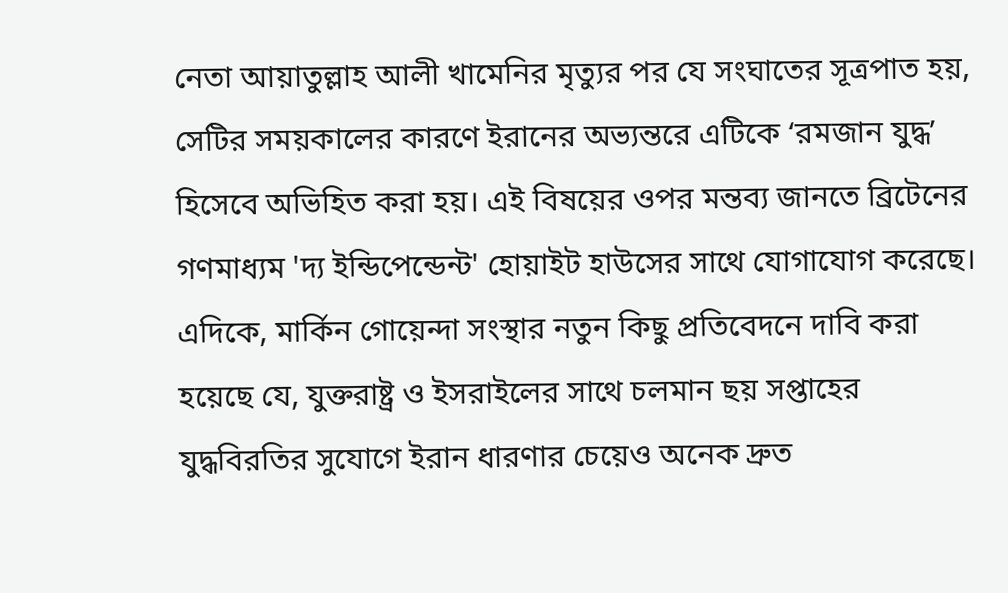নেতা আয়াতুল্লাহ আলী খামেনির মৃত্যুর পর যে সংঘাতের সূত্রপাত হয়, সেটির সময়কালের কারণে ইরানের অভ্যন্তরে এটিকে ‘রমজান যুদ্ধ’ হিসেবে অভিহিত করা হয়। এই বিষয়ের ওপর মন্তব্য জানতে ব্রিটেনের গণমাধ্যম 'দ্য ইন্ডিপেন্ডেন্ট' হোয়াইট হাউসের সাথে যোগাযোগ করেছে। এদিকে, মার্কিন গোয়েন্দা সংস্থার নতুন কিছু প্রতিবেদনে দাবি করা হয়েছে যে, যুক্তরাষ্ট্র ও ইসরাইলের সাথে চলমান ছয় সপ্তাহের যুদ্ধবিরতির সুযোগে ইরান ধারণার চেয়েও অনেক দ্রুত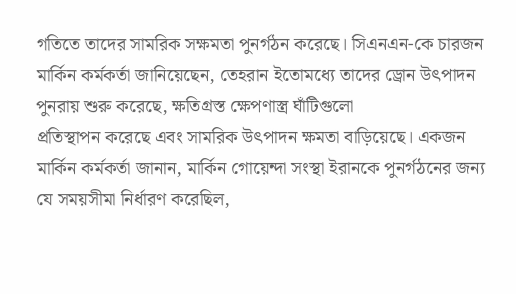গতিতে তাদের সামরিক সক্ষমতা পুনর্গঠন করেছে। সিএনএন-কে চারজন মার্কিন কর্মকর্তা জানিয়েছেন, তেহরান ইতোমধ্যে তাদের ড্রোন উৎপাদন পুনরায় শুরু করেছে, ক্ষতিগ্রস্ত ক্ষেপণাস্ত্র ঘাঁটিগুলো
প্রতিস্থাপন করেছে এবং সামরিক উৎপাদন ক্ষমতা বাড়িয়েছে। একজন মার্কিন কর্মকর্তা জানান, মার্কিন গোয়েন্দা সংস্থা ইরানকে পুনর্গঠনের জন্য যে সময়সীমা নির্ধারণ করেছিল,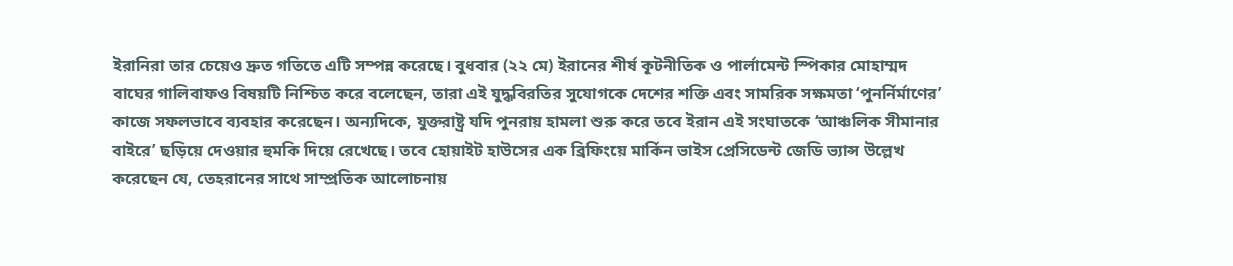ইরানিরা তার চেয়েও দ্রুত গতিতে এটি সম্পন্ন করেছে। বুধবার (২২ মে) ইরানের শীর্ষ কূটনীতিক ও পার্লামেন্ট স্পিকার মোহাম্মদ বাঘের গালিবাফও বিষয়টি নিশ্চিত করে বলেছেন, তারা এই যুদ্ধবিরতির সুযোগকে দেশের শক্তি এবং সামরিক সক্ষমতা ‘পুনর্নির্মাণের’ কাজে সফলভাবে ব্যবহার করেছেন। অন্যদিকে, যুক্তরাষ্ট্র যদি পুনরায় হামলা শুরু করে তবে ইরান এই সংঘাতকে ‘আঞ্চলিক সীমানার বাইরে’ ছড়িয়ে দেওয়ার হুমকি দিয়ে রেখেছে। তবে হোয়াইট হাউসের এক ব্রিফিংয়ে মার্কিন ভাইস প্রেসিডেন্ট জেডি ভ্যান্স উল্লেখ করেছেন যে, তেহরানের সাথে সাম্প্রতিক আলোচনায়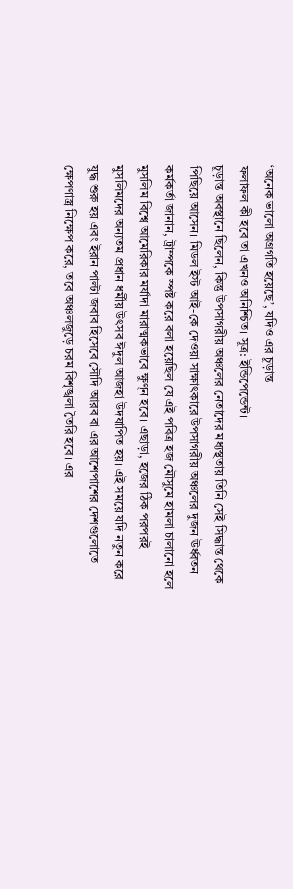‘অনেক ভালো অগ্রগতি হয়েছে’, যদিও এর চূড়ান্ত
ফলাফল কী হবে তা এখনও অনিশ্চিত। সূত্র: ইন্ডিপেন্ডেন্ট।
চূড়ান্ত অবস্থানে ছিলেন, কিন্তু উপসাগরীয় অঞ্চলের নেতাদের মধ্যস্থতায় তিনি সেই সিদ্ধান্ত থেকে পিছিয়ে আসেন। মিডল ইস্ট আই-কে দেওয়া সাক্ষাৎকারে উপসাগরীয় অঞ্চলের দুজন ঊর্ধ্বতন কর্মকর্তা জানান, ট্রাম্পকে স্পষ্ট করে বলা হয়েছিল যে এই পবিত্র হজ মৌসুমে হামলা চালানো হলে মুসলিম বিশ্বে আমেরিকার মর্যাদা মারাত্মকভাবে ক্ষুণ্ন হবে। এছাড়া, হজের ঠিক পরপরই মুসলিমদের অন্যতম প্রধান ধর্মীয় উৎসব ঈদুল আজহা উদযাপিত হয়। এই সময়ে যদি নতুন করে যুদ্ধ শুরু হয় এবং ইরান পাল্টা জবাব হিসেবে সৌদি আরব বা এর আশেপাশের দেশগুলোতে ক্ষেপণাস্ত্র নিক্ষেপ করে, তবে অঞ্চলজুড়ে চরম বিশৃঙ্খলা তৈরি হবে। এর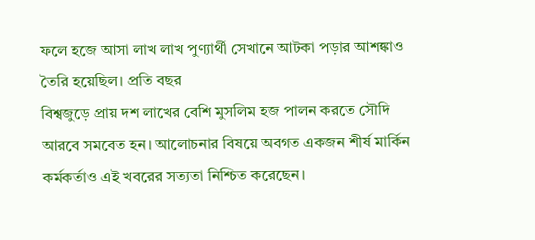ফলে হজে আসা লাখ লাখ পুণ্যার্থী সেখানে আটকা পড়ার আশঙ্কাও তৈরি হয়েছিল। প্রতি বছর
বিশ্বজুড়ে প্রায় দশ লাখের বেশি মুসলিম হজ পালন করতে সৌদি আরবে সমবেত হন। আলোচনার বিষয়ে অবগত একজন শীর্ষ মার্কিন কর্মকর্তাও এই খবরের সত্যতা নিশ্চিত করেছেন।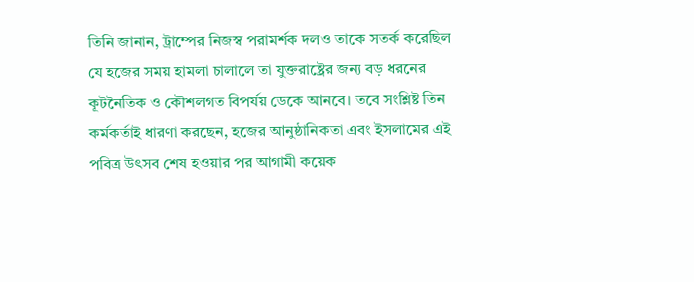তিনি জানান, ট্রাম্পের নিজস্ব পরামর্শক দলও তাকে সতর্ক করেছিল যে হজের সময় হামলা চালালে তা যুক্তরাষ্ট্রের জন্য বড় ধরনের কূটনৈতিক ও কৌশলগত বিপর্যয় ডেকে আনবে। তবে সংশ্লিষ্ট তিন কর্মকর্তাই ধারণা করছেন, হজের আনুষ্ঠানিকতা এবং ইসলামের এই পবিত্র উৎসব শেষ হওয়ার পর আগামী কয়েক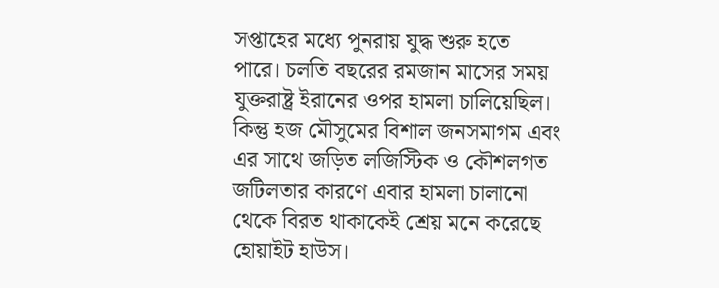সপ্তাহের মধ্যে পুনরায় যুদ্ধ শুরু হতে পারে। চলতি বছরের রমজান মাসের সময় যুক্তরাষ্ট্র ইরানের ওপর হামলা চালিয়েছিল। কিন্তু হজ মৌসুমের বিশাল জনসমাগম এবং এর সাথে জড়িত লজিস্টিক ও কৌশলগত জটিলতার কারণে এবার হামলা চালানো
থেকে বিরত থাকাকেই শ্রেয় মনে করেছে হোয়াইট হাউস।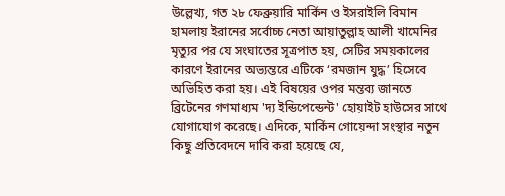উল্লেখ্য, গত ২৮ ফেব্রুয়ারি মার্কিন ও ইসরাইলি বিমান হামলায় ইরানের সর্বোচ্চ নেতা আয়াতুল্লাহ আলী খামেনির মৃত্যুর পর যে সংঘাতের সূত্রপাত হয়, সেটির সময়কালের কারণে ইরানের অভ্যন্তরে এটিকে ‘রমজান যুদ্ধ’ হিসেবে অভিহিত করা হয়। এই বিষয়ের ওপর মন্তব্য জানতে ব্রিটেনের গণমাধ্যম 'দ্য ইন্ডিপেন্ডেন্ট' হোয়াইট হাউসের সাথে যোগাযোগ করেছে। এদিকে, মার্কিন গোয়েন্দা সংস্থার নতুন কিছু প্রতিবেদনে দাবি করা হয়েছে যে,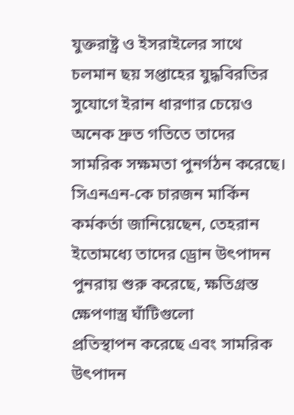যুক্তরাষ্ট্র ও ইসরাইলের সাথে চলমান ছয় সপ্তাহের যুদ্ধবিরতির সুযোগে ইরান ধারণার চেয়েও অনেক দ্রুত গতিতে তাদের সামরিক সক্ষমতা পুনর্গঠন করেছে। সিএনএন-কে চারজন মার্কিন কর্মকর্তা জানিয়েছেন, তেহরান ইতোমধ্যে তাদের ড্রোন উৎপাদন পুনরায় শুরু করেছে, ক্ষতিগ্রস্ত ক্ষেপণাস্ত্র ঘাঁটিগুলো
প্রতিস্থাপন করেছে এবং সামরিক উৎপাদন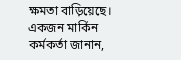ক্ষমতা বাড়িয়েছে। একজন মার্কিন কর্মকর্তা জানান,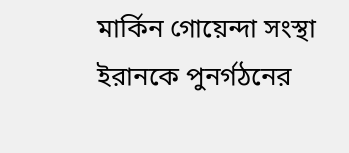মার্কিন গোয়েন্দা সংস্থা ইরানকে পুনর্গঠনের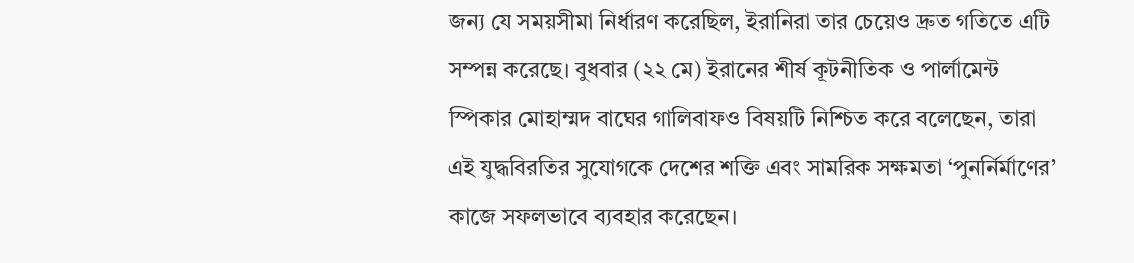জন্য যে সময়সীমা নির্ধারণ করেছিল, ইরানিরা তার চেয়েও দ্রুত গতিতে এটি সম্পন্ন করেছে। বুধবার (২২ মে) ইরানের শীর্ষ কূটনীতিক ও পার্লামেন্ট স্পিকার মোহাম্মদ বাঘের গালিবাফও বিষয়টি নিশ্চিত করে বলেছেন, তারা এই যুদ্ধবিরতির সুযোগকে দেশের শক্তি এবং সামরিক সক্ষমতা ‘পুনর্নির্মাণের’ কাজে সফলভাবে ব্যবহার করেছেন।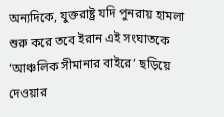অন্যদিকে, যুক্তরাষ্ট্র যদি পুনরায় হামলা শুরু করে তবে ইরান এই সংঘাতকে ‘আঞ্চলিক সীমানার বাইরে’ ছড়িয়ে দেওয়ার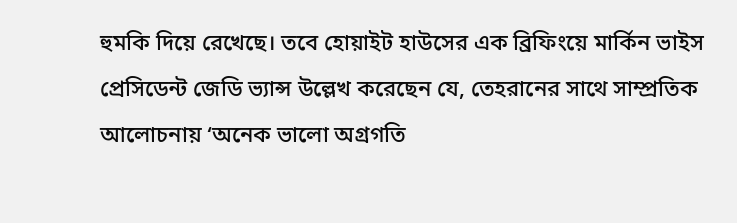হুমকি দিয়ে রেখেছে। তবে হোয়াইট হাউসের এক ব্রিফিংয়ে মার্কিন ভাইস প্রেসিডেন্ট জেডি ভ্যান্স উল্লেখ করেছেন যে, তেহরানের সাথে সাম্প্রতিক আলোচনায় ‘অনেক ভালো অগ্রগতি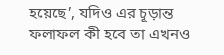হয়েছে’, যদিও এর চূড়ান্ত
ফলাফল কী হবে তা এখনও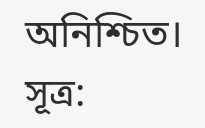অনিশ্চিত। সূত্র: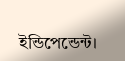ইন্ডিপেন্ডেন্ট।